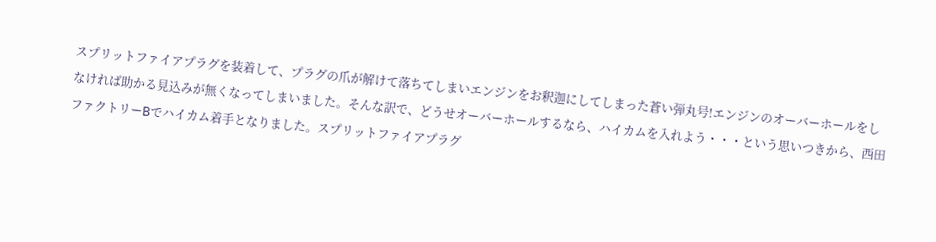スプリットファイアプラグを装着して、プラグの爪が解けて落ちてしまいエンジンをお釈迦にしてしまった蒼い弾丸号!エンジンのオーバーホールをしなければ助かる見込みが無くなってしまいました。そんな訳で、どうせオーバーホールするなら、ハイカムを入れよう・・・という思いつきから、西田ファクトリーBでハイカム着手となりました。スプリットファイアプラグ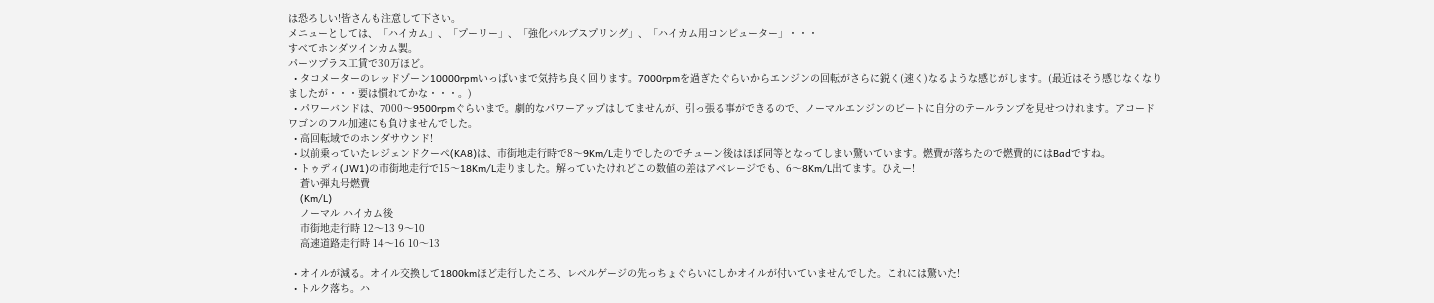は恐ろしい!皆さんも注意して下さい。
メニューとしては、「ハイカム」、「プーリー」、「強化バルブスプリング」、「ハイカム用コンピューター」・・・
すべてホンダツインカム製。
パーツプラス工賃で30万ほど。
  • タコメーターのレッドゾーン10000rpmいっぱいまで気持ち良く回ります。7000rpmを過ぎたぐらいからエンジンの回転がさらに鋭く(速く)なるような感じがします。(最近はそう感じなくなりましたが・・・要は慣れてかな・・・。)
  • パワーバンドは、7000〜9500rpmぐらいまで。劇的なパワーアップはしてませんが、引っ張る事ができるので、ノーマルエンジンのビートに自分のテールランプを見せつけれます。アコードワゴンのフル加速にも負けませんでした。
  • 高回転域でのホンダサウンド!
  • 以前乗っていたレジェンドクーペ(KA8)は、市街地走行時で8〜9Km/L走りでしたのでチューン後はほぼ同等となってしまい驚いています。燃費が落ちたので燃費的にはBadですね。
  • トゥディ(JW1)の市街地走行で15〜18Km/L走りました。解っていたけれどこの数値の差はアベレージでも、6〜8Km/L出てます。ひえー!
    蒼い弾丸号燃費
    (Km/L)
    ノーマル ハイカム後
    市街地走行時 12〜13 9〜10
    高速道路走行時 14〜16 10〜13

  • オイルが減る。オイル交換して1800kmほど走行したころ、レベルゲージの先っちょぐらいにしかオイルが付いていませんでした。これには驚いた!
  • トルク落ち。ハ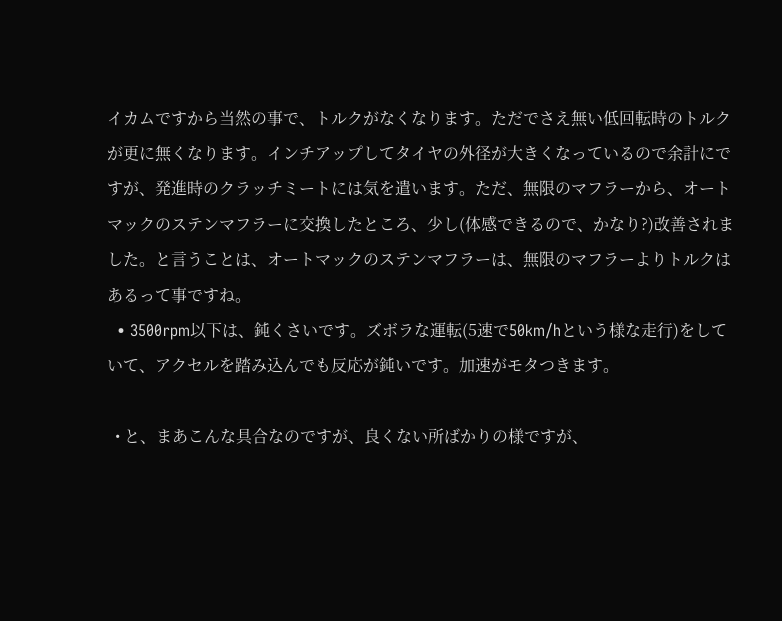イカムですから当然の事で、トルクがなくなります。ただでさえ無い低回転時のトルクが更に無くなります。インチアップしてタイヤの外径が大きくなっているので余計にですが、発進時のクラッチミートには気を遣います。ただ、無限のマフラーから、オートマックのステンマフラーに交換したところ、少し(体感できるので、かなり?)改善されました。と言うことは、オートマックのステンマフラーは、無限のマフラーよりトルクはあるって事ですね。
  • 3500rpm以下は、鈍くさいです。ズボラな運転(5速で50km/hという様な走行)をしていて、アクセルを踏み込んでも反応が鈍いです。加速がモタつきます。

  • と、まあこんな具合なのですが、良くない所ばかりの様ですが、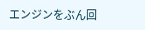エンジンをぶん回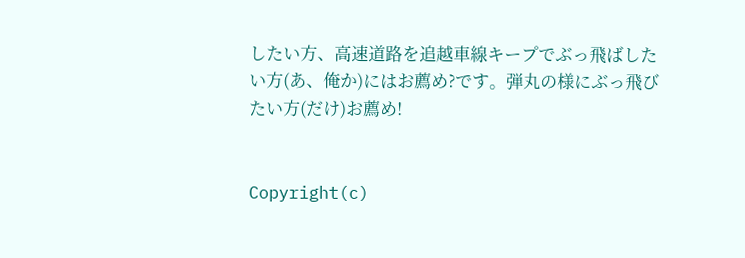したい方、高速道路を追越車線キープでぶっ飛ばしたい方(あ、俺か)にはお薦め?です。弾丸の様にぶっ飛びたい方(だけ)お薦め!


Copyright(c)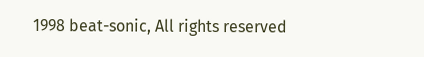1998 beat-sonic, All rights reserved